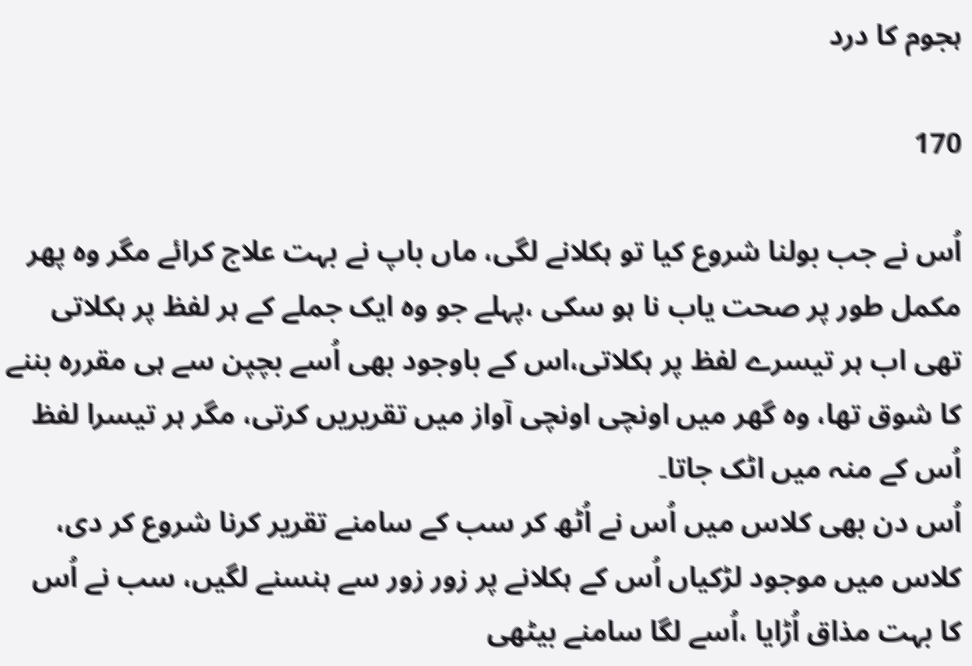ہجوم کا درد

170

اُس نے جب بولنا شروع کیا تو ہکلانے لگی، ماں باپ نے بہت علاج کرائے مگر وہ پھر مکمل طور پر صحت یاب نا ہو سکی ،پہلے جو وہ ایک جملے کے ہر لفظ پر ہکلاتی تھی اب ہر تیسرے لفظ پر ہکلاتی،اس کے باوجود بھی اُسے بچپن سے ہی مقررہ بننے کا شوق تھا، وہ گھر میں اونچی اونچی آواز میں تقریریں کرتی، مگر ہر تیسرا لفظ اُس کے منہ میں اٹک جاتا۔
اُس دن بھی کلاس میں اُس نے اُٹھ کر سب کے سامنے تقریر کرنا شروع کر دی، کلاس میں موجود لڑکیاں اُس کے ہکلانے پر زور زور سے ہنسنے لگیں، سب نے اُس کا بہت مذاق اُڑایا ،اُسے لگا سامنے بیٹھی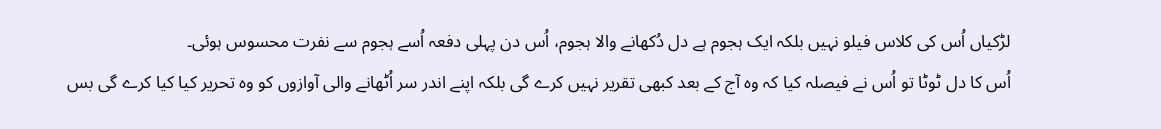لڑکیاں اُس کی کلاس فیلو نہیں بلکہ ایک ہجوم ہے دل دُکھانے والا ہجوم، اُس دن پہلی دفعہ اُسے ہجوم سے نفرت محسوس ہوئی۔
اُس کا دل ٹوٹا تو اُس نے فیصلہ کیا کہ وہ آج کے بعد کبھی تقریر نہیں کرے گی بلکہ اپنے اندر سر اُٹھانے والی آوازوں کو وہ تحریر کیا کیا کرے گی بس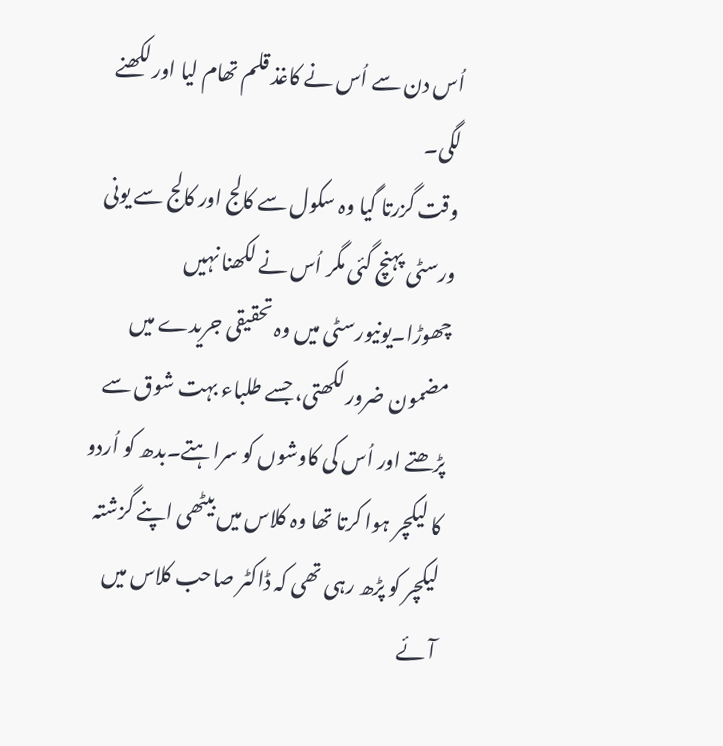اُس دن سے اُس نے کاغذ قلم تھام لیا اور لکھنے لگی۔
وقت گزرتا گیا وہ سکول سے کالج اور کالج سے یونی ورسٹی پہنچ گئی مگر اُس نے لکھنا نہیں چھوڑا۔یونیورسٹی میں وہ تحقیقی جریدے میں مضمون ضرور لکھتی، جسے طلباء بہت شوق سے پڑھتے اور اُس کی کاوشوں کو سراہتے۔بدھ کو اُردو کا لیکچر ہوا کرتا تھا وہ کلاس میں بیٹھی اپنے گزشتہ لیکچر کو پڑھ رہی تھی کہ ڈاکٹر صاحب کلاس میں آئے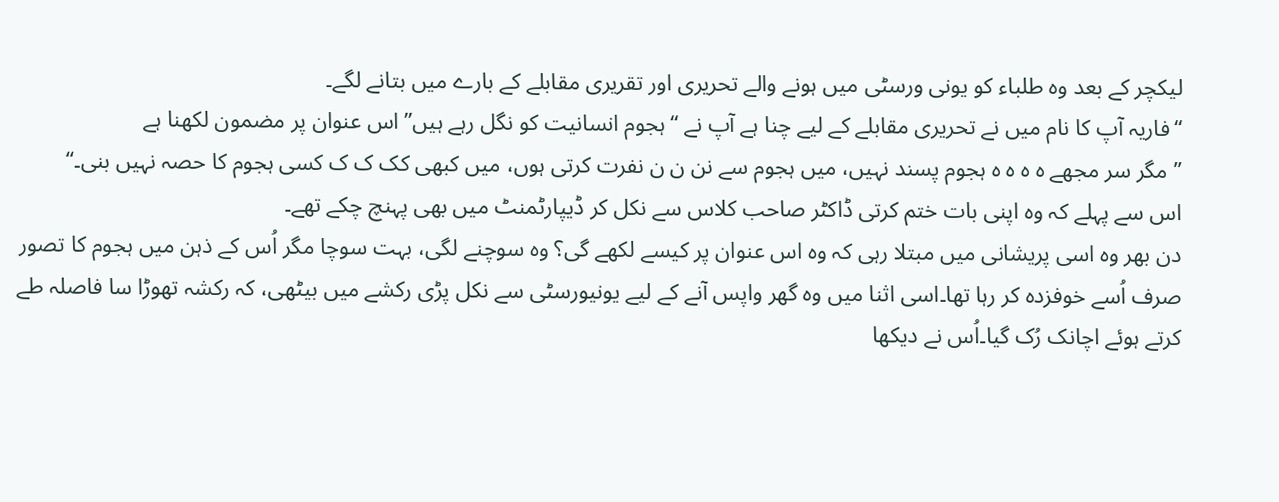لیکچر کے بعد وہ طلباء کو یونی ورسٹی میں ہونے والے تحریری اور تقریری مقابلے کے بارے میں بتانے لگے۔
“فاریہ آپ کا نام میں نے تحریری مقابلے کے لیے چنا ہے آپ نے “ہجوم انسانیت کو نگل رہے ہیں” اس عنوان پر مضمون لکھنا ہے
’’مگر سر مجھے ہ ہ ہ ہ ہجوم پسند نہیں، میں ہجوم سے نن ن ن نفرت کرتی ہوں، میں کبھی کک ک ک کسی ہجوم کا حصہ نہیں بنی۔‘‘
اس سے پہلے کہ وہ اپنی بات ختم کرتی ڈاکٹر صاحب کلاس سے نکل کر ڈیپارٹمنٹ میں بھی پہنچ چکے تھے۔
دن بھر وہ اسی پریشانی میں مبتلا رہی کہ وہ اس عنوان پر کیسے لکھے گی؟ وہ سوچنے لگی، بہت سوچا مگر اُس کے ذہن میں ہجوم کا تصور صرف اُسے خوفزدہ کر رہا تھا۔اسی اثنا میں وہ گھر واپس آنے کے لیے یونیورسٹی سے نکل پڑی رکشے میں بیٹھی، کہ رکشہ تھوڑا سا فاصلہ طے کرتے ہوئے اچانک رُک گیا۔اُس نے دیکھا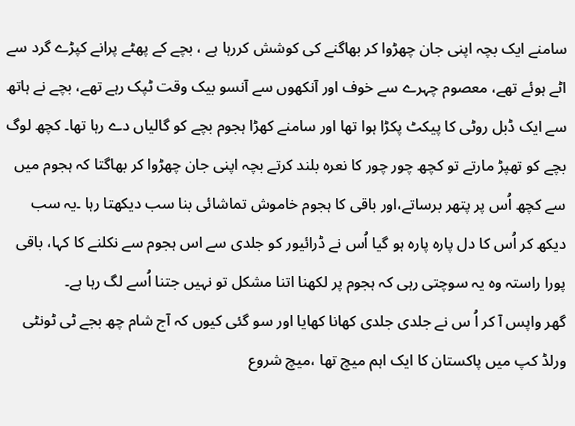سامنے ایک بچہ اپنی جان چھڑوا کر بھاگنے کی کوشش کررہا ہے ، بچے کے پھٹے پرانے کپڑے گرد سے اٹے ہوئے تھے، معصوم چہرے سے خوف اور آنکھوں سے آنسو بیک وقت ٹپک رہے تھے، بچے نے ہاتھ سے ایک ڈبل روٹی کا پیکٹ پکڑا ہوا تھا اور سامنے کھڑا ہجوم بچے کو گالیاں دے رہا تھا۔ کچھ لوگ بچے کو تھپڑ مارتے تو کچھ چور چور کا نعرہ بلند کرتے بچہ اپنی جان چھڑوا کر بھاگتا کہ ہجوم میں سے کچھ اُس پر پتھر برساتے،اور باقی کا ہجوم خاموش تماشائی بنا سب دیکھتا رہا ۔یہ سب دیکھ کر اُس کا دل پارہ پارہ ہو گیا اُس نے ڈرائیور کو جلدی سے اس ہجوم سے نکلنے کا کہا، باقی پورا راستہ وہ یہ سوچتی رہی کہ ہجوم پر لکھنا اتنا مشکل تو نہیں جتنا اُسے لگ رہا ہے۔
گھر واپس آ کر اُ س نے جلدی جلدی کھانا کھایا اور سو گئی کیوں کہ آج شام چھ بجے ٹی ٹونٹی ورلڈ کپ میں پاکستان کا ایک اہم میچ تھا ،میچ شروع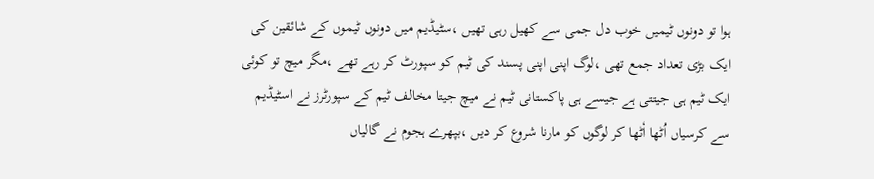ہوا تو دونوں ٹیمیں خوب دل جمی سے کھیل رہی تھیں ،سٹیڈیم میں دونوں ٹیموں کے شائقین کی ایک بڑی تعداد جمع تھی ،لوگ اپنی اپنی پسند کی ٹیم کو سپورٹ کر رہے تھے ،مگر میچ تو کوئی ایک ٹیم ہی جیتتی ہے جیسے ہی پاکستانی ٹیم نے میچ جیتا مخالف ٹیم کے سپورٹرز نے اسٹیڈیم سے کرسیاں اُٹھا اٗٹھا کر لوگوں کو مارنا شروع کر دیں ،بپھرے ہجوم نے گالیاں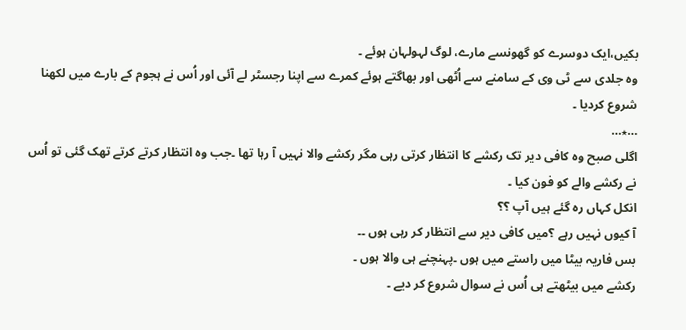بکیں،ایک دوسرے کو گھونسے مارے، لوگ لہولہان ہوئے ۔
وہ جلدی سے ٹی وی کے سامنے سے اُٹھی اور بھاگتے ہوئے کمرے سے اپنا رجسٹر لے آئی اور اُس نے ہجوم کے بارے میں لکھنا شروع کردیا ۔
…٭…
اگلی صبح وہ کافی دیر تک رکشے کا انتظار کرتی رہی مگر رکشے والا نہیں آ رہا تھا ۔جب وہ انتظار کرتے کرتے تھک گئی تو اُس نے رکشے والے کو فون کیا ۔
انکل کہاں رہ گئے ہیں آپ ؟؟
آ کیوں نہیں رہے ؟میں کافی دیر سے انتظار کر رہی ہوں ۔۔
بس فاریہ بیٹا میں راستے میں ہوں ۔پہنچنے ہی والا ہوں ۔
رکشے میں بیٹھتے ہی اُس نے سوال شروع کر دیے ۔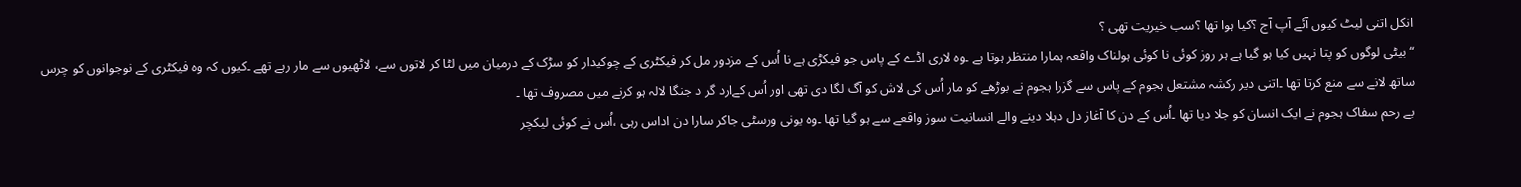انکل اتنی لیٹ کیوں آئے آپ آج ؟کیا ہوا تھا ؟سب خیریت تھی ؟
“بیٹی لوگوں کو پتا نہیں کیا ہو گیا ہے ہر روز کوئی نا کوئی ہولناک واقعہ ہمارا منتظر ہوتا ہے ۔وہ لاری اڈے کے پاس جو فیکڑی ہے نا اُس کے مزدور مل کر فیکٹری کے چوکیدار کو سڑک کے درمیان میں لٹا کر لاتوں سے، لاٹھیوں سے مار رہے تھے ۔کیوں کہ وہ فیکٹری کے نوجوانوں کو چرس ساتھ لانے سے منع کرتا تھا ۔اتنی دیر رکشہ مشتعل ہجوم کے پاس سے گزرا ہجوم نے بوڑھے کو مار اُس کی لاش کو آگ لگا دی تھی اور اُس کےارد گر د جنگا لالہ ہو کرنے میں مصروف تھا ۔
بے رحم سفاک ہجوم نے ایک انسان کو جلا دیا تھا ۔اُس کے دن کا آغاز دل دہلا دینے والے انسانیت سوز واقعے سے ہو گیا تھا ۔وہ یونی ورسٹی جاکر سارا دن اداس رہی ،اُس نے کوئی لیکچر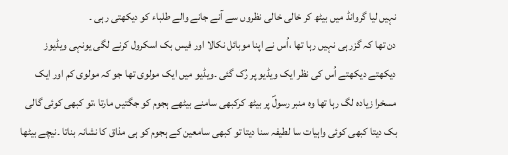نہیں لیا گروانڈ میں بیٹھ کر خالی خالی نظروں سے آنے جانے والے طلباء کو دیکھتی رہی ۔
دن تھا کہ گزر ہی نہیں رہا تھا ،اُس نے اپنا موبائل نکالا اور فیس بک اسکرول کرنے لگی یونہی ویڈیوز دیکھتے دیکھتے اُس کی نظر ایک ویڈیو پر رُک گئی ۔ویڈیو میں ایک مولوی تھا جو کہ مولوی کم اور ایک مسخرا زیادہ لگ رہا تھا وہ منبر رسولؐ پر بیٹھ کرکبھی سامنے بیٹھے ہجوم کو جگتیں مارتا ،تو کبھی کوئی گالی بک دیتا کبھی کوئی واہیات سا لطیفہ سنا دیتا تو کبھی سامعین کے ہجوم کو ہی مذاق کا نشانہ بناتا ۔نیچے بیٹھا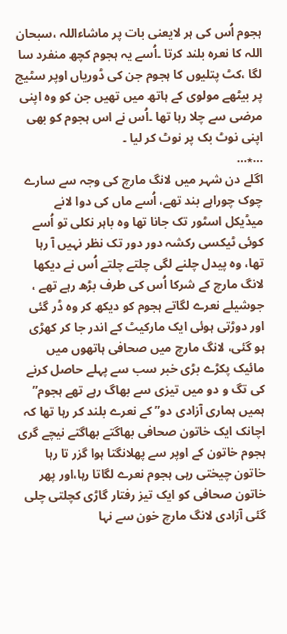ہجوم اُس کی ہر لایعنی بات پر ماشاءاللہ ،سبحان اللہ کا نعرہ بلند کرتا ۔اُسے یہ ہجوم کچھ منفرد سا لگا ،کٹ پتلیوں کا ہجوم جن کی ڈوریاں اوپر سٹیج پر بیٹھے مولوی کے ہاتھ میں تھیں جن کو وہ اپنی مرضی سے چلا رہا تھا ۔اُس نے اس ہجوم کو بھی اپنی نوٹ بک پر نوٹ کر لیا ۔
…٭…
اگلے دن شہر میں لانگ مارچ کی وجہ سے سارے چوک چوراہے بند تھے، اُسے ماں کی دوا لانے میڈیکل اسٹور تک جانا تھا وہ باہر نکلی تو اُسے کوئی ٹیکسی رکشہ دور دور تک نظر نہیں آ رہا تھا، وہ پیدل چلنے لگی چلتے چلتے اُس نے دیکھا لانگ مارچ کے شرکا اُس کی طرف بڑھ رہے تھے ، جوشیلے نعرے لگاتے ہجوم کو دیکھ کر وہ ڈر گئی اور دوڑتی ہوئی ایک مارکیٹ کے اندر جا کر کھڑی ہو گئی، لانگ مارچ میں صحافی ہاتھوں میں مائیک پکڑے بڑی خبر سب سے پہلے حاصل کرنے کی تگ و دو میں تیزی سے بھاگ رہے تھے ہجوم” ہمیں ہماری آزادی دو” کے نعرے بلند کر رہا تھا کہ اچانک ایک خاتون صحافی بھاگتے بھاگتے نیچے گری ہجوم خاتون کے اوپر سے پھلانگتا ہوا گزر تا رہا خاتون چیختی رہی ہجوم نعرے لگاتا رہا،اور پھر خاتون صحافی کو ایک تیز رفتار گاڑی کچلتی چلی گئی آزادی لانگ مارچ خون سے نہا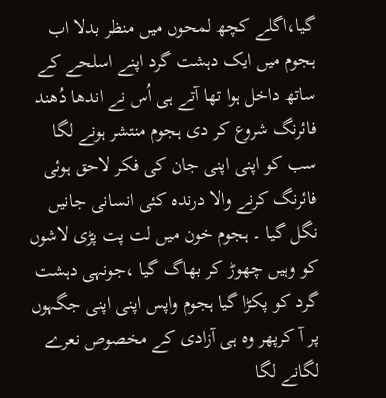گیا،اگلے کچھ لمحوں میں منظر بدلا اب ہجوم میں ایک دہشت گرد اپنے اسلحے کے ساتھ داخل ہوا تھا آتے ہی اُس نے اندھا دُھند فائرنگ شروع کر دی ہجوم منتشر ہونے لگا سب کو اپنی اپنی جان کی فکر لاحق ہوئی فائرنگ کرنے والا درندہ کئی انسانی جانیں نگل گیا ۔ ہجوم خون میں لت پت پڑی لاشوں کو وہیں چھوڑ کر بھاگ گیا ،جونہی دہشت گرد کو پکڑا گیا ہجوم واپس اپنی اپنی جگہوں پر آ کرپھر وہ ہی آزادی کے مخصوص نعرے لگانے لگا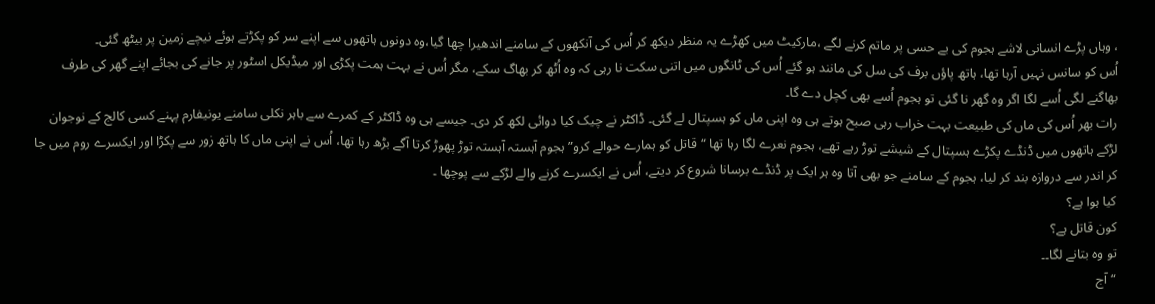، وہاں پڑے انسانی لاشے ہجوم کی بے حسی پر ماتم کرنے لگے ،مارکیٹ میں کھڑے یہ منظر دیکھ کر اُس کی آنکھوں کے سامنے اندھیرا چھا گیا،وہ دونوں ہاتھوں سے اپنے سر کو پکڑتے ہوئے نیچے زمین پر بیٹھ گئی۔
اُس کو سانس نہیں آرہا تھا، ہاتھ پاؤں برف کی سل کی مانند ہو گئے اُس کی ٹانگوں میں اتنی سکت نا رہی کہ وہ اُٹھ کر بھاگ سکے، مگر اُس نے بہت ہمت پکڑی اور میڈیکل اسٹور پر جانے کی بجائے اپنے گھر کی طرف بھاگنے لگی اُسے لگا اگر وہ گھر نا گئی تو ہجوم اُسے بھی کچل دے گا۔
رات بھر اُس کی ماں کی طبیعت بہت خراب رہی صبح ہوتے ہی وہ اپنی ماں کو ہسپتال لے گئی۔ ڈاکٹر نے چیک کیا دوائی لکھ کر دی۔ جیسے ہی وہ ڈاکٹر کے کمرے سے باہر نکلی سامنے یونیفارم پہنے کسی کالج کے نوجوان لڑکے ہاتھوں میں ڈنڈے پکڑے ہسپتال کے شیشے توڑ رہے تھے، ہجوم نعرے لگا رہا تھا “قاتل کو ہمارے حوالے کرو” ہجوم آہستہ آہستہ توڑ پھوڑ کرتا آگے بڑھ رہا تھا، اُس نے اپنی ماں کا ہاتھ زور سے پکڑا اور ایکسرے روم میں جا کر اندر سے دروازہ بند کر لیا، ہجوم کے سامنے جو بھی آتا وہ ہر ایک پر ڈنڈے برسانا شروع کر دیتے، اُس نے ایکسرے کرنے والے لڑکے سے پوچھا ۔
کیا ہوا ہے؟
کون قاتل ہے؟
تو وہ بتانے لگا۔۔
“آج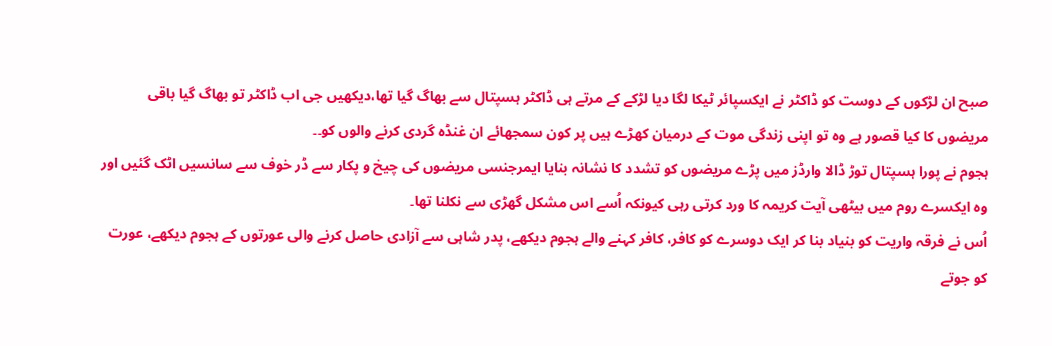صبح ان لڑکوں کے دوست کو ڈاکٹر نے ایکسپائر ٹیکا لگا دیا لڑکے کے مرتے ہی ڈاکٹر ہسپتال سے بھاگ گیا تھا،دیکھیں جی اب ڈاکٹر تو بھاگ گیا باقی مریضوں کا کیا قصور ہے وہ تو اپنی زندگی موت کے درمیان کھڑے ہیں پر کون سمجھائے ان غنڈہ گردی کرنے والوں کو۔۔
ہجوم نے پورا ہسپتال توڑ ڈالا وارڈز میں پڑے مریضوں کو تشدد کا نشانہ بنایا ایمرجنسی مریضوں کی چیخ و پکار سے ڈر خوف سے سانسیں اٹک گئیں اور وہ ایکسرے روم میں بیٹھی آیت کریمہ کا ورد کرتی رہی کیونکہ اُسے اس مشکل گھڑی سے نکلنا تھا۔
اُس نے فرقہ واریت کو بنیاد بنا کر ایک دوسرے کو کافر، کافر کہنے والے ہجوم دیکھے، پدر شاہی سے آزادی حاصل کرنے والی عورتوں کے ہجوم دیکھے، عورت کو جوتے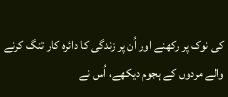کی نوک پر رکھنے اور اُن پر زندگی کا دائرہ کار تنگ کرنے والے مردوں کے ہجوم دیکھے، اُس نے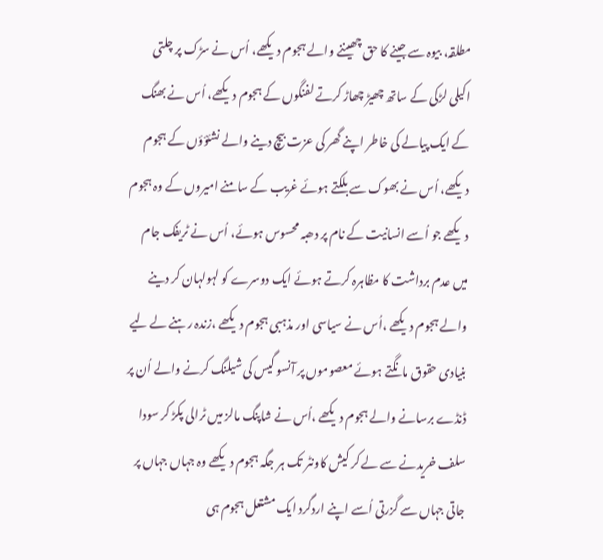مطلقہ، بیوہ سے جینے کا حق چھیننے والے ہجوم دیکھے، اُس نے سڑک پر چلتی اکیلی لڑکی کے ساتھ چھیڑ چھاڑ کرتے لفنگوں کے ہجوم دیکھے، اُس نے بھنگ کے ایک پیالے کی خاطر اپنے گھر کی عزت بیچ دینے والے نشئؤؤں کے ہجوم دیکھے، اُس نے بھوک سے بلکتے ہوئے غریب کے سامنے امیروں کے وہ ہجوم دیکھے جو اُسے انسانیت کے نام پر دھبہ محسوس ہوئے، اُس نے ٹریفک جام میں عدم برداشت کا مظاہرہ کرتے ہوئے ایک دوسرے کو لہولہان کر دینے والے ہجوم دیکھے ،اُس نے سیاسی اور مذہبی ہجوم دیکھے ،زندہ رہنے لے لیے بنیادی حقوق مانگتے ہوئے معصوموں پر آنسو گیس کی شیلنگ کرنے والے اُن پر ڈنڈے برسانے والے ہجوم دیکھے ،اُس نے شاپنگ مالز میں ٹرالی پکڑ کر سودا سلف خریدنے سے لے کر کیش کاونٹر تک ہر جگہ ہجوم دیکھے وہ جہاں جہاں پر جاتی جہاں سے گزرتی اُسے اپنے اردگرد ایک مشتعل ہجوم ہی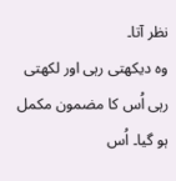نظر آتا۔
وہ دیکھتی رہی اور لکھتی رہی اُس کا مضمون مکمل ہو گیا۔ اُس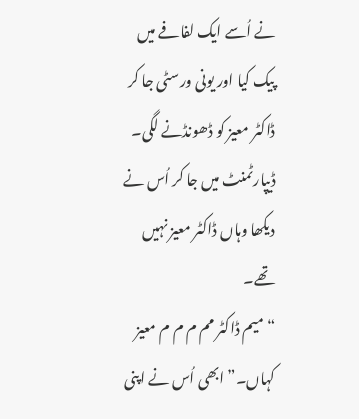نے اُسے ایک لفافے میں پیک کیا اور یونی ورسٹی جا کر ڈاکٹر معیز کو ڈھونڈنے لگی۔
ڈیپارٹمنٹ میں جا کر اُس نے دیکھا وہاں ڈاکٹر معیز نہیں تھے۔
“میم ڈاکٹر مم م م م معیز کہاں۔” ابھی اُس نے اپنی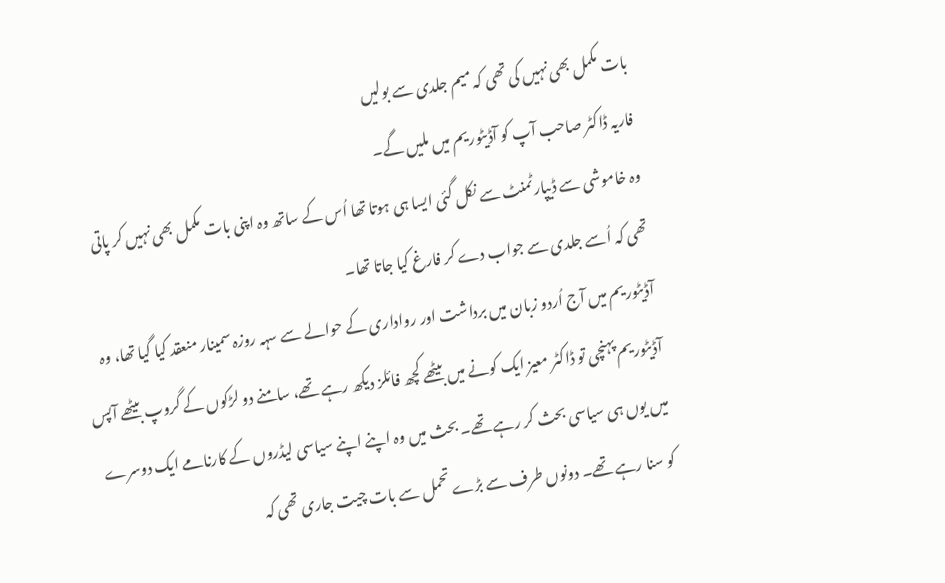بات مکمل بھی نہیں کی تھی کہ میم جلدی سے بولیں
فاریہ ڈاکٹر صاحب آپ کو آڈیٹوریم میں ملیں گے۔
وہ خاموشی سے ڈیپارٹمنٹ سے نکل گئی ایسا ہی ہوتا تھا اُس کے ساتھ وہ اپنی بات مکمل بھی نہیں کر پاتی تھی کہ اُسے جلدی سے جواب دے کر فارغ کیا جاتا تھا۔
آڈیٹوریم میں آج اُردو زبان میں برداشت اور رواداری کے حوالے سے سہہ روزہ سمینار منعقد کیا گیا تھا، وہ آڈیٹوریم پہنچی تو ڈاکٹر معیز ایک کونے میں بیٹھے کچھ فائلز دیکھ رہے تھے، سامنے دو لڑکوں کے گروپ بیٹھے آپس میں یوں ہی سیاسی بحث کر رہے تھے۔ بحث میں وہ اپنے اپنے سیاسی لیڈروں کے کارنامے ایک دوسرے کو سنا رہے تھے۔ دونوں طرف سے بڑے تحمل سے بات چیت جاری تھی کہ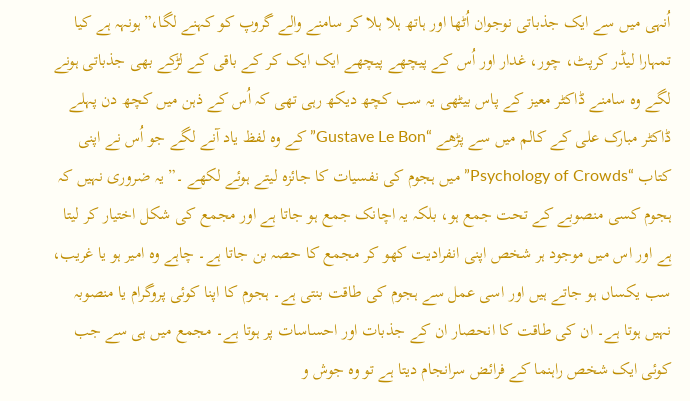اُنہی میں سے ایک جذباتی نوجوان اُٹھا اور ہاتھ ہلا ہلا کر سامنے والے گروپ کو کہنے لگا،”ہونہہ ہے کیا تمہارا لیڈر کرپٹ، چور، غدار اور اُس کے پیچھے پیچھے ایک ایک کر کے باقی کے لڑکے بھی جذباتی ہونے لگے وہ سامنے ڈاکٹر معیز کے پاس بیٹھی یہ سب کچھ دیکھ رہی تھی کہ اُس کے ذہن میں کچھ دن پہلے ڈاکٹر مبارک علی کے کالم میں سے پڑھے “Gustave Le Bon” کے وہ لفظ یاد آنے لگے جو اُس نے اپنی کتاب “Psychology of Crowds” میں ہجوم کی نفسیات کا جائزہ لیتے ہوئے لکھے ۔” یہ ضروری نہیں کہ ہجوم کسی منصوبے کے تحت جمع ہو، بلکہ یہ اچانک جمع ہو جاتا ہے اور مجمع کی شکل اختیار کر لیتا ہے اور اس میں موجود ہر شخص اپنی انفرادیت کھو کر مجمع کا حصہ بن جاتا ہے۔ چاہے وہ امیر ہو یا غریب، سب یکساں ہو جاتے ہیں اور اسی عمل سے ہجوم کی طاقت بنتی ہے۔ ہجوم کا اپنا کوئی پروگرام یا منصوبہ نہیں ہوتا ہے۔ ان کی طاقت کا انحصار ان کے جذبات اور احساسات پر ہوتا ہے۔ مجمع میں ہی سے جب کوئی ایک شخص راہنما کے فرائض سرانجام دیتا ہے تو وہ جوش و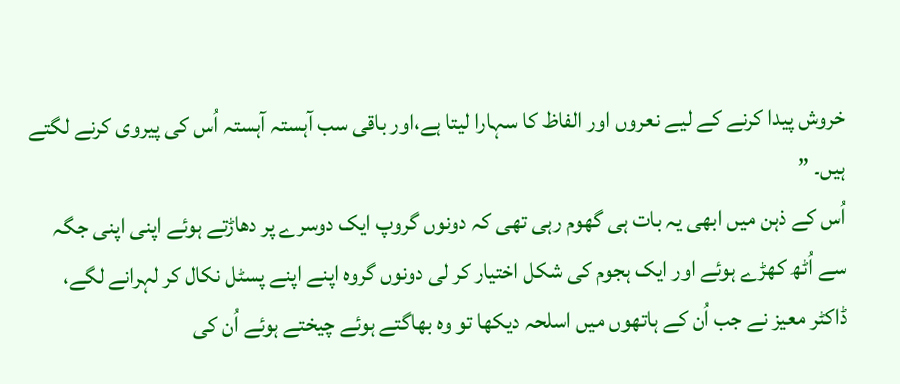خروش پیدا کرنے کے لیے نعروں اور الفاظ کا سہارا لیتا ہے،اور باقی سب آہستہ آہستہ اُس کی پیروی کرنے لگتے ہیں۔ ”
اُس کے ذہن میں ابھی یہ بات ہی گھوم رہی تھی کہ دونوں گروپ ایک دوسرے پر دھاڑتے ہوئے اپنی اپنی جگہ سے اُٹھ کھڑے ہوئے اور ایک ہجوم کی شکل اختیار کر لی دونوں گروہ اپنے اپنے پسٹل نکال کر لہرانے لگے، ڈاکٹر معیز نے جب اُن کے ہاتھوں میں اسلحہ دیکھا تو وہ بھاگتے ہوئے چیختے ہوئے اُن کی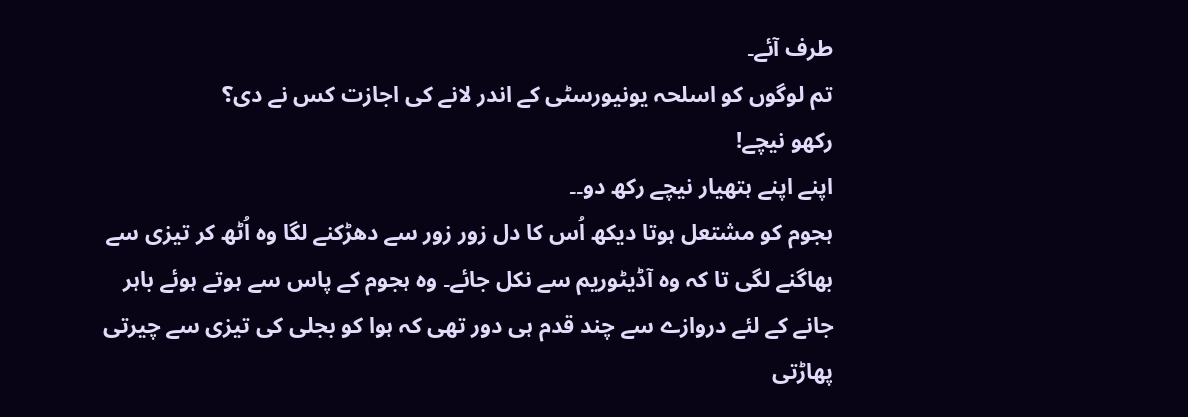طرف آئے۔
تم لوگوں کو اسلحہ یونیورسٹی کے اندر لانے کی اجازت کس نے دی؟
رکھو نیچے!
اپنے اپنے ہتھیار نیچے رکھ دو۔۔
ہجوم کو مشتعل ہوتا دیکھ اُس کا دل زور زور سے دھڑکنے لگا وہ اُٹھ کر تیزی سے بھاگنے لگی تا کہ وہ آڈیٹوریم سے نکل جائے۔ وہ ہجوم کے پاس سے ہوتے ہوئے باہر جانے کے لئے دروازے سے چند قدم ہی دور تھی کہ ہوا کو بجلی کی تیزی سے چیرتی پھاڑتی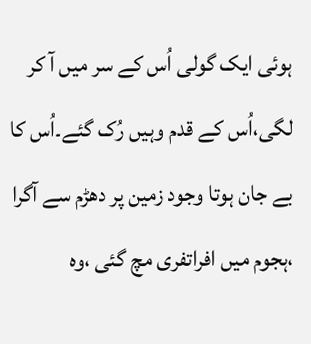ہوئی ایک گولی اُس کے سر میں آ کر لگی،اُس کے قدم وہیں رُک گئے۔اُس کا بے جان ہوتا وجود زمین پر دھڑم سے آگرا ،ہجوم میں افراتفری مچ گئی ،وہ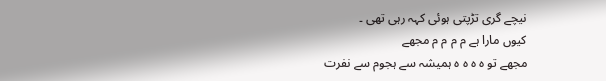نیچے گری تڑپتی ہوئی کہہ رہی تھی ۔
کیوں مارا ہے م م م م مجھے
مجھے تو ہ ہ ہ ہ ہمیشہ سے ہجوم سے نفرت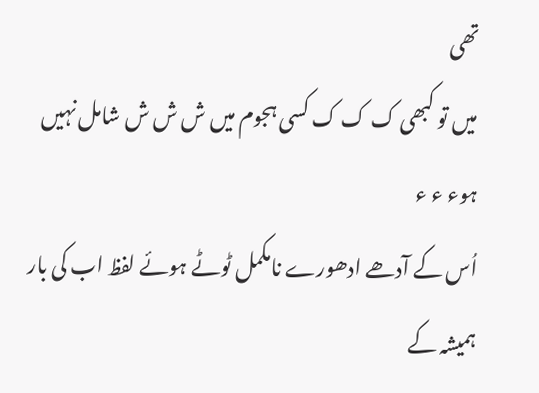تھی
میں تو کبھی ک ک ک کسی ہجوم میں ش ش ش شامل نہیں ہوء ء ء
اُس کے آدھے ادھورے نامکمل ٹوٹے ہوئے لفظ اب کی بار ہمیشہ کے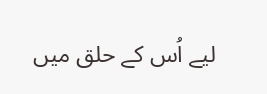لیے اُس کے حلق میں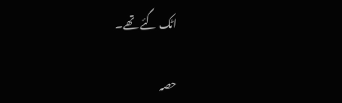اٹک گئے تھے۔

حصہ